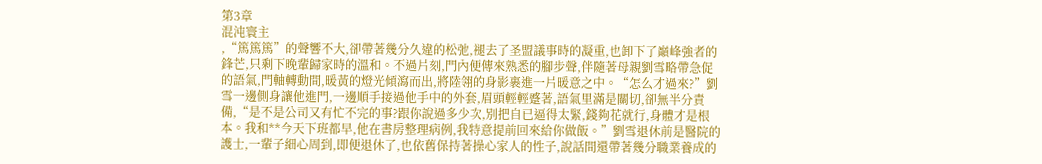第3章
混沌寰主
,“篤篤篤”的聲響不大,卻帶著幾分久違的松弛,褪去了圣盟議事時的凝重,也卸下了巔峰強者的鋒芒,只剩下晚輩歸家時的溫和。不過片刻,門內便傳來熟悉的腳步聲,伴隨著母親劉雪略帶急促的語氣,門軸轉動間,暖黃的燈光傾瀉而出,將陸翎的身影裹進一片暖意之中。“怎么才過來?”劉雪一邊側身讓他進門,一邊順手接過他手中的外套,眉頭輕輕蹙著,語氣里滿是關切,卻無半分責備,“是不是公司又有忙不完的事?跟你說過多少次,別把自已逼得太緊,錢夠花就行,身體才是根本。我和**今天下班都早,他在書房整理病例,我特意提前回來給你做飯。”劉雪退休前是醫院的護士,一輩子細心周到,即便退休了,也依舊保持著操心家人的性子,說話間還帶著幾分職業養成的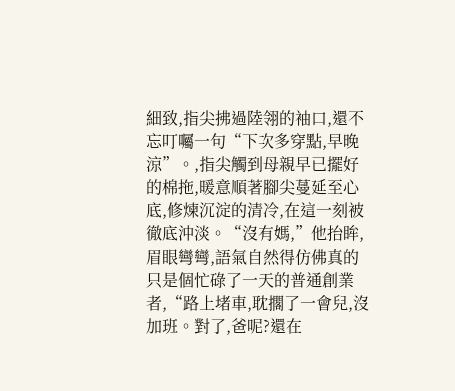細致,指尖拂過陸翎的袖口,還不忘叮囑一句“下次多穿點,早晚涼”。,指尖觸到母親早已擺好的棉拖,暖意順著腳尖蔓延至心底,修煉沉淀的清冷,在這一刻被徹底沖淡。“沒有媽,”他抬眸,眉眼彎彎,語氣自然得仿佛真的只是個忙碌了一天的普通創業者,“路上堵車,耽擱了一會兒,沒加班。對了,爸呢?還在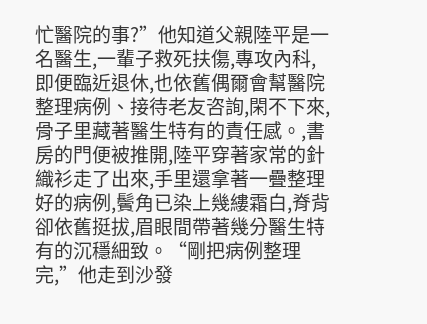忙醫院的事?”他知道父親陸平是一名醫生,一輩子救死扶傷,專攻內科,即便臨近退休,也依舊偶爾會幫醫院整理病例、接待老友咨詢,閑不下來,骨子里藏著醫生特有的責任感。,書房的門便被推開,陸平穿著家常的針織衫走了出來,手里還拿著一疊整理好的病例,鬢角已染上幾縷霜白,脊背卻依舊挺拔,眉眼間帶著幾分醫生特有的沉穩細致。“剛把病例整理完,”他走到沙發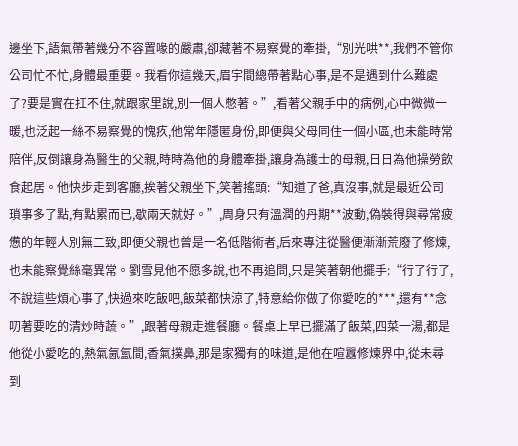邊坐下,語氣帶著幾分不容置喙的嚴肅,卻藏著不易察覺的牽掛,“別光哄**,我們不管你公司忙不忙,身體最重要。我看你這幾天,眉宇間總帶著點心事,是不是遇到什么難處了?要是實在扛不住,就跟家里說,別一個人憋著。”,看著父親手中的病例,心中微微一暖,也泛起一絲不易察覺的愧疚,他常年隱匿身份,即便與父母同住一個小區,也未能時常陪伴,反倒讓身為醫生的父親,時時為他的身體牽掛,讓身為護士的母親,日日為他操勞飲食起居。他快步走到客廳,挨著父親坐下,笑著搖頭:“知道了爸,真沒事,就是最近公司瑣事多了點,有點累而已,歇兩天就好。”,周身只有溫潤的丹期**波動,偽裝得與尋常疲憊的年輕人別無二致,即便父親也曾是一名低階術者,后來專注從醫便漸漸荒廢了修煉,也未能察覺絲毫異常。劉雪見他不愿多說,也不再追問,只是笑著朝他擺手:“行了行了,不說這些煩心事了,快過來吃飯吧,飯菜都快涼了,特意給你做了你愛吃的***,還有**念叨著要吃的清炒時蔬。”,跟著母親走進餐廳。餐桌上早已擺滿了飯菜,四菜一湯,都是他從小愛吃的,熱氣氤氳間,香氣撲鼻,那是家獨有的味道,是他在喧囂修煉界中,從未尋到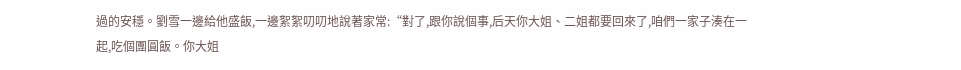過的安穩。劉雪一邊給他盛飯,一邊絮絮叨叨地說著家常:“對了,跟你說個事,后天你大姐、二姐都要回來了,咱們一家子湊在一起,吃個團圓飯。你大姐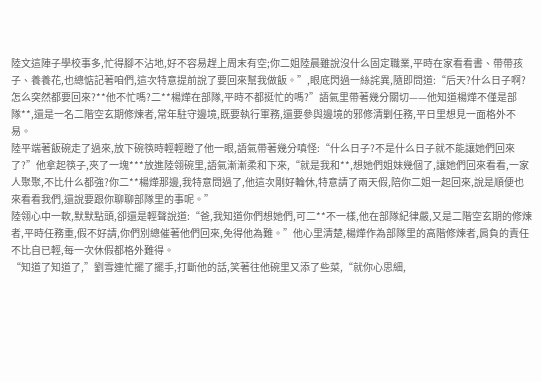陸文這陣子學校事多,忙得腳不沾地,好不容易趕上周末有空;你二姐陸晨雖說沒什么固定職業,平時在家看看書、帶帶孩子、養養花,也總惦記著咱們,這次特意提前說了要回來幫我做飯。”,眼底閃過一絲詫異,隨即問道:“后天?什么日子啊?怎么突然都要回來?**他不忙嗎?二**楊燁在部隊,平時不都挺忙的嗎?”語氣里帶著幾分關切——他知道楊燁不僅是部隊**,還是一名二階空玄期修煉者,常年駐守邊境,既要執行軍務,還要參與邊境的邪修清剿任務,平日里想見一面格外不易。
陸平端著飯碗走了過來,放下碗筷時輕輕瞪了他一眼,語氣帶著幾分嗔怪:“什么日子?不是什么日子就不能讓她們回來了?”他拿起筷子,夾了一塊***放進陸翎碗里,語氣漸漸柔和下來,“就是我和**,想她們姐妹幾個了,讓她們回來看看,一家人聚聚,不比什么都強?你二**楊燁那邊,我特意問過了,他這次剛好輪休,特意請了兩天假,陪你二姐一起回來,說是順便也來看看我們,還說要跟你聊聊部隊里的事呢。”
陸翎心中一軟,默默點頭,卻還是輕聲說道:“爸,我知道你們想她們,可二**不一樣,他在部隊紀律嚴,又是二階空玄期的修煉者,平時任務重,假不好請,你們別總催著他們回來,免得他為難。”他心里清楚,楊燁作為部隊里的高階修煉者,肩負的責任不比自已輕,每一次休假都格外難得。
“知道了知道了,”劉雪連忙擺了擺手,打斷他的話,笑著往他碗里又添了些菜,“就你心思細,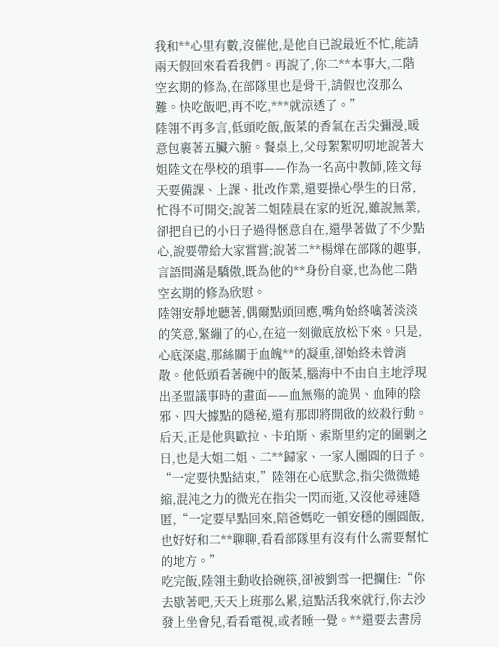我和**心里有數,沒催他,是他自已說最近不忙,能請兩天假回來看看我們。再說了,你二**本事大,二階空玄期的修為,在部隊里也是骨干,請假也沒那么難。快吃飯吧,再不吃,***就涼透了。”
陸翎不再多言,低頭吃飯,飯菜的香氣在舌尖彌漫,暖意包裹著五臟六腑。餐桌上,父母絮絮叨叨地說著大姐陸文在學校的瑣事——作為一名高中教師,陸文每天要備課、上課、批改作業,還要操心學生的日常,忙得不可開交;說著二姐陸晨在家的近況,雖說無業,卻把自已的小日子過得愜意自在,還學著做了不少點心,說要帶給大家嘗嘗;說著二**楊燁在部隊的趣事,言語間滿是驕傲,既為他的**身份自豪,也為他二階空玄期的修為欣慰。
陸翎安靜地聽著,偶爾點頭回應,嘴角始終噙著淡淡的笑意,緊繃了的心,在這一刻徹底放松下來。只是,心底深處,那絲關于血魄**的凝重,卻始終未曾消散。他低頭看著碗中的飯菜,腦海中不由自主地浮現出圣盟議事時的畫面——血無殤的詭異、血陣的陰邪、四大據點的隱秘,還有那即將開啟的絞殺行動。后天,正是他與歐拉、卡珀斯、索斯里約定的圍剿之日,也是大姐二姐、二**歸家、一家人團圓的日子。
“一定要快點結束,”陸翎在心底默念,指尖微微蜷縮,混沌之力的微光在指尖一閃而逝,又沒他尋速隱匿,“一定要早點回來,陪爸媽吃一頓安穩的團圓飯,也好好和二**聊聊,看看部隊里有沒有什么需要幫忙的地方。”
吃完飯,陸翎主動收拾碗筷,卻被劉雪一把攔住:“你去歇著吧,天天上班那么累,這點活我來就行,你去沙發上坐會兒,看看電視,或者睡一覺。**還要去書房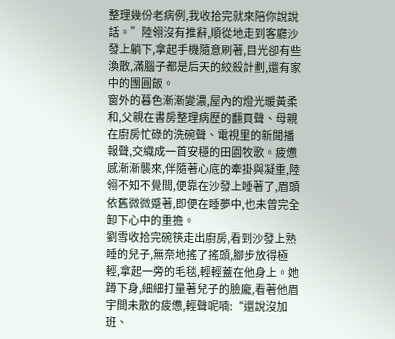整理幾份老病例,我收拾完就來陪你說說話。”陸翎沒有推辭,順從地走到客廳沙發上躺下,拿起手機隨意刷著,目光卻有些渙散,滿腦子都是后天的絞殺計劃,還有家中的團圓飯。
窗外的暮色漸漸變濃,屋內的燈光暖黃柔和,父親在書房整理病歷的翻頁聲、母親在廚房忙碌的洗碗聲、電視里的新聞播報聲,交織成一首安穩的田園牧歌。疲憊感漸漸襲來,伴隨著心底的牽掛與凝重,陸翎不知不覺間,便靠在沙發上睡著了,眉頭依舊微微蹙著,即便在睡夢中,也未曾完全卸下心中的重擔。
劉雪收拾完碗筷走出廚房,看到沙發上熟睡的兒子,無奈地搖了搖頭,腳步放得極輕,拿起一旁的毛毯,輕輕蓋在他身上。她蹲下身,細細打量著兒子的臉龐,看著他眉宇間未散的疲憊,輕聲呢喃:“還說沒加班、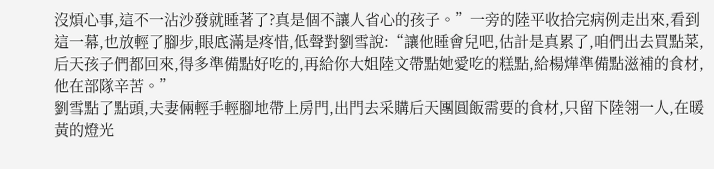沒煩心事,這不一沾沙發就睡著了?真是個不讓人省心的孩子。”一旁的陸平收拾完病例走出來,看到這一幕,也放輕了腳步,眼底滿是疼惜,低聲對劉雪說:“讓他睡會兒吧,估計是真累了,咱們出去買點菜,后天孩子們都回來,得多準備點好吃的,再給你大姐陸文帶點她愛吃的糕點,給楊燁準備點滋補的食材,他在部隊辛苦。”
劉雪點了點頭,夫妻倆輕手輕腳地帶上房門,出門去采購后天團圓飯需要的食材,只留下陸翎一人,在暖黃的燈光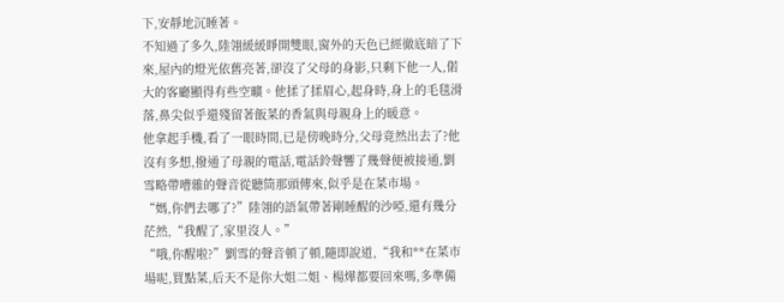下,安靜地沉睡著。
不知過了多久,陸翎緩緩睜開雙眼,窗外的天色已經徹底暗了下來,屋內的燈光依舊亮著,卻沒了父母的身影,只剩下他一人,偌大的客廳顯得有些空曠。他揉了揉眉心,起身時,身上的毛毯滑落,鼻尖似乎還殘留著飯菜的香氣與母親身上的暖意。
他拿起手機,看了一眼時間,已是傍晚時分,父母竟然出去了?他沒有多想,撥通了母親的電話,電話鈴聲響了幾聲便被接通,劉雪略帶嘈雜的聲音從聽筒那頭傳來,似乎是在菜市場。
“媽,你們去哪了?”陸翎的語氣帶著剛睡醒的沙啞,還有幾分茫然,“我醒了,家里沒人。”
“哦,你醒啦?”劉雪的聲音頓了頓,隨即說道,“我和**在菜市場呢,買點菜,后天不是你大姐二姐、楊燁都要回來嗎,多準備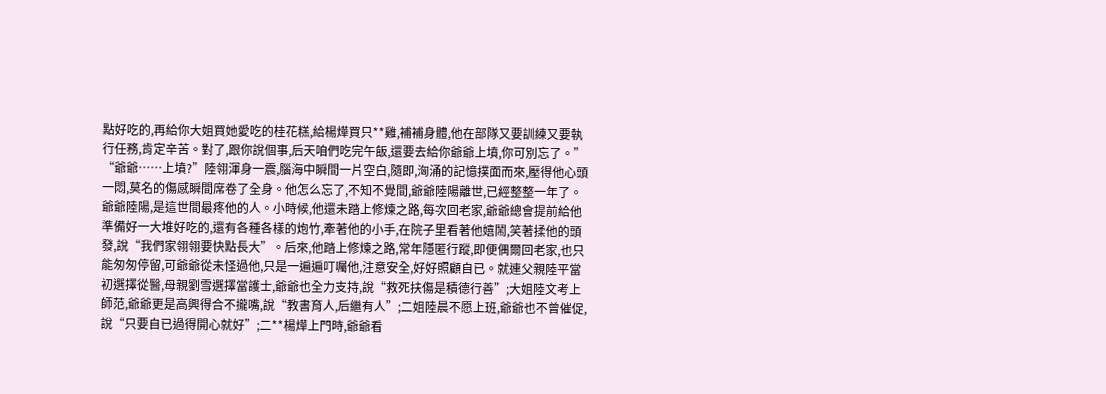點好吃的,再給你大姐買她愛吃的桂花糕,給楊燁買只**雞,補補身體,他在部隊又要訓練又要執行任務,肯定辛苦。對了,跟你說個事,后天咱們吃完午飯,還要去給你爺爺上墳,你可別忘了。”
“爺爺……上墳?”陸翎渾身一震,腦海中瞬間一片空白,隨即,洶涌的記憶撲面而來,壓得他心頭一悶,莫名的傷感瞬間席卷了全身。他怎么忘了,不知不覺間,爺爺陸陽離世,已經整整一年了。
爺爺陸陽,是這世間最疼他的人。小時候,他還未踏上修煉之路,每次回老家,爺爺總會提前給他準備好一大堆好吃的,還有各種各樣的炮竹,牽著他的小手,在院子里看著他嬉鬧,笑著揉他的頭發,說“我們家翎翎要快點長大”。后來,他踏上修煉之路,常年隱匿行蹤,即便偶爾回老家,也只能匆匆停留,可爺爺從未怪過他,只是一遍遍叮囑他,注意安全,好好照顧自已。就連父親陸平當初選擇從醫,母親劉雪選擇當護士,爺爺也全力支持,說“救死扶傷是積德行善”;大姐陸文考上師范,爺爺更是高興得合不攏嘴,說“教書育人,后繼有人”;二姐陸晨不愿上班,爺爺也不曾催促,說“只要自已過得開心就好”;二**楊燁上門時,爺爺看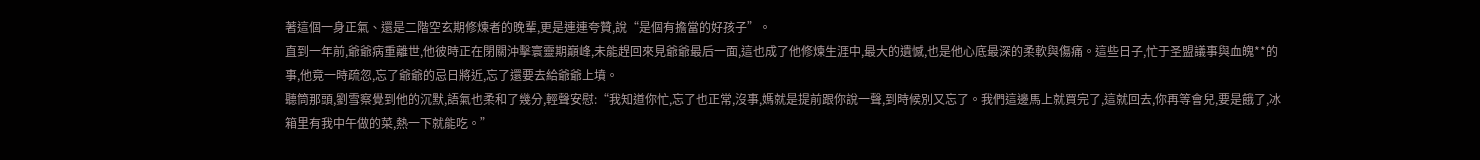著這個一身正氣、還是二階空玄期修煉者的晚輩,更是連連夸贊,說“是個有擔當的好孩子”。
直到一年前,爺爺病重離世,他彼時正在閉關沖擊寰靈期巔峰,未能趕回來見爺爺最后一面,這也成了他修煉生涯中,最大的遺憾,也是他心底最深的柔軟與傷痛。這些日子,忙于圣盟議事與血魄**的事,他竟一時疏忽,忘了爺爺的忌日將近,忘了還要去給爺爺上墳。
聽筒那頭,劉雪察覺到他的沉默,語氣也柔和了幾分,輕聲安慰:“我知道你忙,忘了也正常,沒事,媽就是提前跟你說一聲,到時候別又忘了。我們這邊馬上就買完了,這就回去,你再等會兒,要是餓了,冰箱里有我中午做的菜,熱一下就能吃。”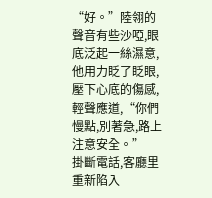“好。”陸翎的聲音有些沙啞,眼底泛起一絲濕意,他用力眨了眨眼,壓下心底的傷感,輕聲應道,“你們慢點,別著急,路上注意安全。”
掛斷電話,客廳里重新陷入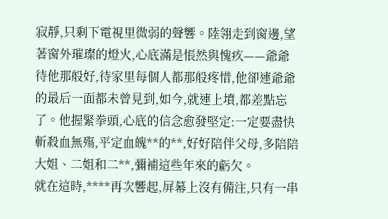寂靜,只剩下電視里微弱的聲響。陸翎走到窗邊,望著窗外璀璨的燈火,心底滿是悵然與愧疚——爺爺待他那般好,待家里每個人都那般疼惜,他卻連爺爺的最后一面都未曾見到,如今,就連上墳,都差點忘了。他握緊拳頭,心底的信念愈發堅定:一定要盡快斬殺血無殤,平定血魄**的**,好好陪伴父母,多陪陪大姐、二姐和二**,彌補這些年來的虧欠。
就在這時,****再次響起,屏幕上沒有備注,只有一串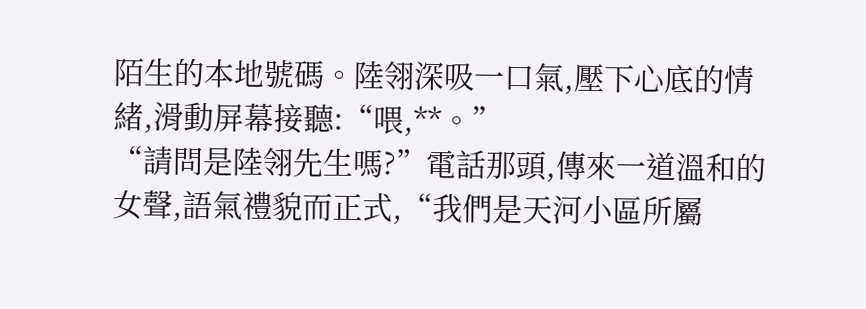陌生的本地號碼。陸翎深吸一口氣,壓下心底的情緒,滑動屏幕接聽:“喂,**。”
“請問是陸翎先生嗎?”電話那頭,傳來一道溫和的女聲,語氣禮貌而正式,“我們是天河小區所屬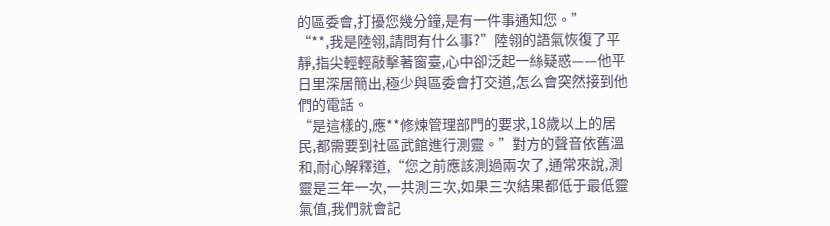的區委會,打擾您幾分鐘,是有一件事通知您。”
“**,我是陸翎,請問有什么事?”陸翎的語氣恢復了平靜,指尖輕輕敲擊著窗臺,心中卻泛起一絲疑惑——他平日里深居簡出,極少與區委會打交道,怎么會突然接到他們的電話。
“是這樣的,應**修煉管理部門的要求,18歲以上的居民,都需要到社區武館進行測靈。”對方的聲音依舊溫和,耐心解釋道,“您之前應該測過兩次了,通常來說,測靈是三年一次,一共測三次,如果三次結果都低于最低靈氣值,我們就會記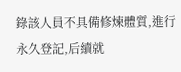錄該人員不具備修煉體質,進行永久登記,后續就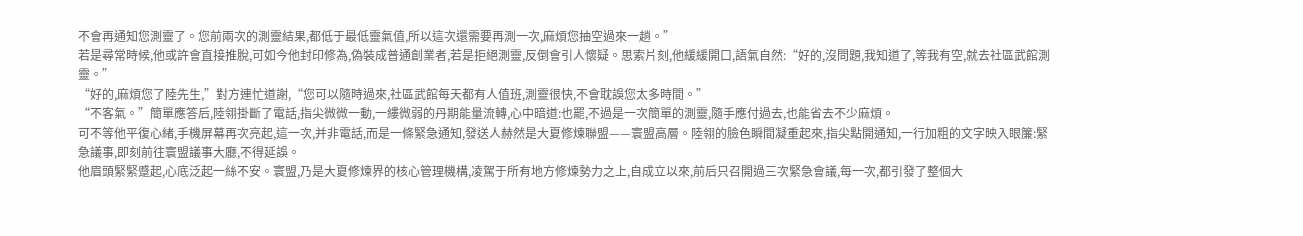不會再通知您測靈了。您前兩次的測靈結果,都低于最低靈氣值,所以這次還需要再測一次,麻煩您抽空過來一趟。”
若是尋常時候,他或許會直接推脫,可如今他封印修為,偽裝成普通創業者,若是拒絕測靈,反倒會引人懷疑。思索片刻,他緩緩開口,語氣自然:“好的,沒問題,我知道了,等我有空,就去社區武館測靈。”
“好的,麻煩您了陸先生,”對方連忙道謝,“您可以隨時過來,社區武館每天都有人值班,測靈很快,不會耽誤您太多時間。”
“不客氣。”簡單應答后,陸翎掛斷了電話,指尖微微一動,一縷微弱的丹期能量流轉,心中暗道:也罷,不過是一次簡單的測靈,隨手應付過去,也能省去不少麻煩。
可不等他平復心緒,手機屏幕再次亮起,這一次,并非電話,而是一條緊急通知,發送人赫然是大夏修煉聯盟——寰盟高層。陸翎的臉色瞬間凝重起來,指尖點開通知,一行加粗的文字映入眼簾:緊急議事,即刻前往寰盟議事大廳,不得延誤。
他眉頭緊緊蹙起,心底泛起一絲不安。寰盟,乃是大夏修煉界的核心管理機構,凌駕于所有地方修煉勢力之上,自成立以來,前后只召開過三次緊急會議,每一次,都引發了整個大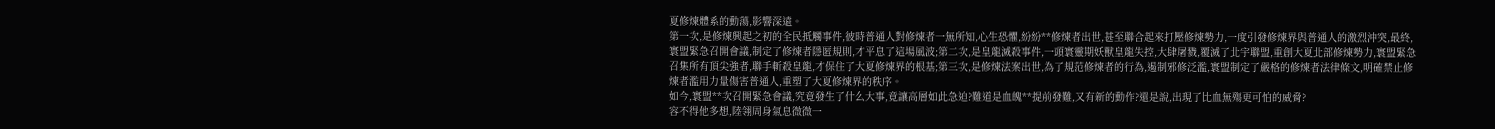夏修煉體系的動蕩,影響深遠。
第一次,是修煉興起之初的全民抵觸事件,彼時普通人對修煉者一無所知,心生恐懼,紛紛**修煉者出世,甚至聯合起來打壓修煉勢力,一度引發修煉界與普通人的激烈沖突,最終,寰盟緊急召開會議,制定了修煉者隱匿規則,才平息了這場風波;第二次,是皇龍滅殺事件,一頭寰靈期妖獸皇龍失控,大肆屠戮,覆滅了北宇聯盟,重創大夏北部修煉勢力,寰盟緊急召集所有頂尖強者,聯手斬殺皇龍,才保住了大夏修煉界的根基;第三次,是修煉法案出世,為了規范修煉者的行為,遏制邪修泛濫,寰盟制定了嚴格的修煉者法律條文,明確禁止修煉者濫用力量傷害普通人,重塑了大夏修煉界的秩序。
如今,寰盟**次召開緊急會議,究竟發生了什么大事,竟讓高層如此急迫?難道是血魄**提前發難,又有新的動作?還是說,出現了比血無殤更可怕的威脅?
容不得他多想,陸翎周身氣息微微一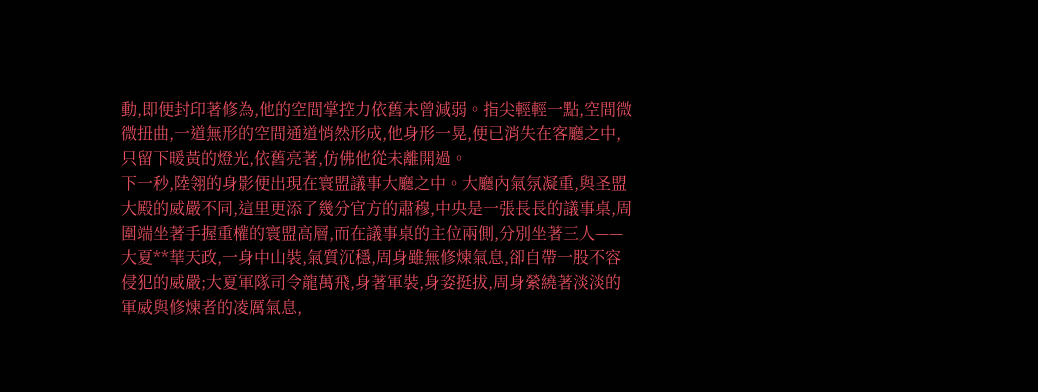動,即便封印著修為,他的空間掌控力依舊未曾減弱。指尖輕輕一點,空間微微扭曲,一道無形的空間通道悄然形成,他身形一晃,便已消失在客廳之中,只留下暖黃的燈光,依舊亮著,仿佛他從未離開過。
下一秒,陸翎的身影便出現在寰盟議事大廳之中。大廳內氣氛凝重,與圣盟大殿的威嚴不同,這里更添了幾分官方的肅穆,中央是一張長長的議事桌,周圍端坐著手握重權的寰盟高層,而在議事桌的主位兩側,分別坐著三人——大夏**華天政,一身中山裝,氣質沉穩,周身雖無修煉氣息,卻自帶一股不容侵犯的威嚴;大夏軍隊司令龍萬飛,身著軍裝,身姿挺拔,周身縈繞著淡淡的軍威與修煉者的凌厲氣息,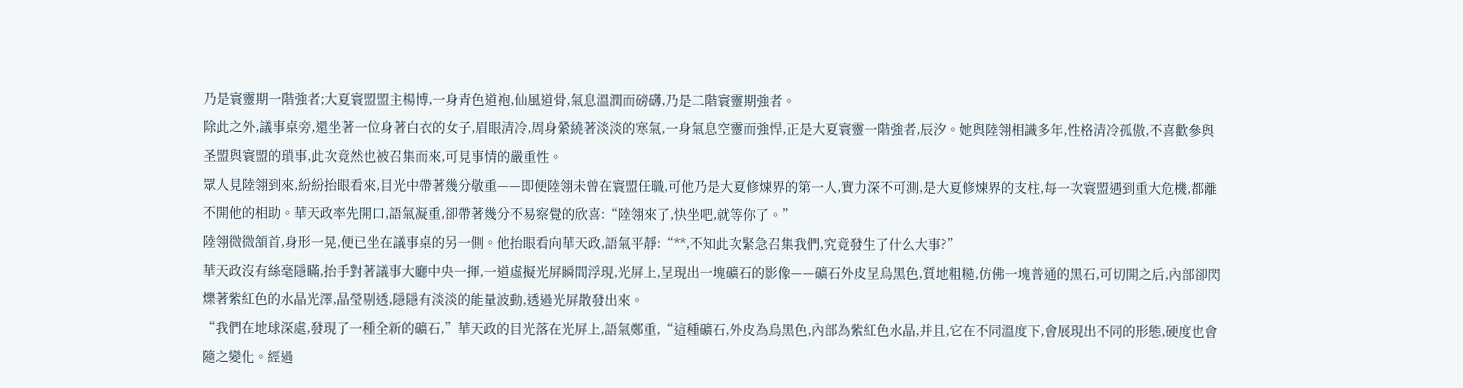乃是寰靈期一階強者;大夏寰盟盟主楊博,一身青色道袍,仙風道骨,氣息溫潤而磅礴,乃是二階寰靈期強者。
除此之外,議事桌旁,還坐著一位身著白衣的女子,眉眼清冷,周身縈繞著淡淡的寒氣,一身氣息空靈而強悍,正是大夏寰靈一階強者,辰汐。她與陸翎相識多年,性格清冷孤傲,不喜歡參與圣盟與寰盟的瑣事,此次竟然也被召集而來,可見事情的嚴重性。
眾人見陸翎到來,紛紛抬眼看來,目光中帶著幾分敬重——即便陸翎未曾在寰盟任職,可他乃是大夏修煉界的第一人,實力深不可測,是大夏修煉界的支柱,每一次寰盟遇到重大危機,都離不開他的相助。華天政率先開口,語氣凝重,卻帶著幾分不易察覺的欣喜:“陸翎來了,快坐吧,就等你了。”
陸翎微微頷首,身形一晃,便已坐在議事桌的另一側。他抬眼看向華天政,語氣平靜:“**,不知此次緊急召集我們,究竟發生了什么大事?”
華天政沒有絲毫隱瞞,抬手對著議事大廳中央一揮,一道虛擬光屏瞬間浮現,光屏上,呈現出一塊礦石的影像——礦石外皮呈烏黑色,質地粗糙,仿佛一塊普通的黑石,可切開之后,內部卻閃爍著紫紅色的水晶光澤,晶瑩剔透,隱隱有淡淡的能量波動,透過光屏散發出來。
“我們在地球深處,發現了一種全新的礦石,”華天政的目光落在光屏上,語氣鄭重,“這種礦石,外皮為烏黑色,內部為紫紅色水晶,并且,它在不同溫度下,會展現出不同的形態,硬度也會隨之變化。經過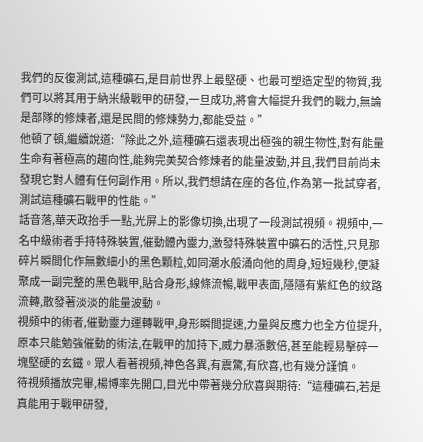我們的反復測試,這種礦石,是目前世界上最堅硬、也最可塑造定型的物質,我們可以將其用于納米級戰甲的研發,一旦成功,將會大幅提升我們的戰力,無論是部隊的修煉者,還是民間的修煉勢力,都能受益。”
他頓了頓,繼續說道:“除此之外,這種礦石還表現出極強的親生物性,對有能量生命有著極高的趨向性,能夠完美契合修煉者的能量波動,并且,我們目前尚未發現它對人體有任何副作用。所以,我們想請在座的各位,作為第一批試穿者,測試這種礦石戰甲的性能。”
話音落,華天政抬手一點,光屏上的影像切換,出現了一段測試視頻。視頻中,一名中級術者手持特殊裝置,催動體內靈力,激發特殊裝置中礦石的活性,只見那碎片瞬間化作無數細小的黑色顆粒,如同潮水般涌向他的周身,短短幾秒,便凝聚成一副完整的黑色戰甲,貼合身形,線條流暢,戰甲表面,隱隱有紫紅色的紋路流轉,散發著淡淡的能量波動。
視頻中的術者,催動靈力運轉戰甲,身形瞬間提速,力量與反應力也全方位提升,原本只能勉強催動的術法,在戰甲的加持下,威力暴漲數倍,甚至能輕易擊碎一塊堅硬的玄鐵。眾人看著視頻,神色各異,有震驚,有欣喜,也有幾分謹慎。
待視頻播放完畢,楊博率先開口,目光中帶著幾分欣喜與期待:“這種礦石,若是真能用于戰甲研發,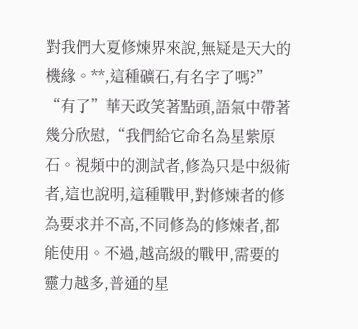對我們大夏修煉界來說,無疑是天大的機緣。**,這種礦石,有名字了嗎?”
“有了”華天政笑著點頭,語氣中帶著幾分欣慰,“我們給它命名為星紫原石。視頻中的測試者,修為只是中級術者,這也說明,這種戰甲,對修煉者的修為要求并不高,不同修為的修煉者,都能使用。不過,越高級的戰甲,需要的靈力越多,普通的星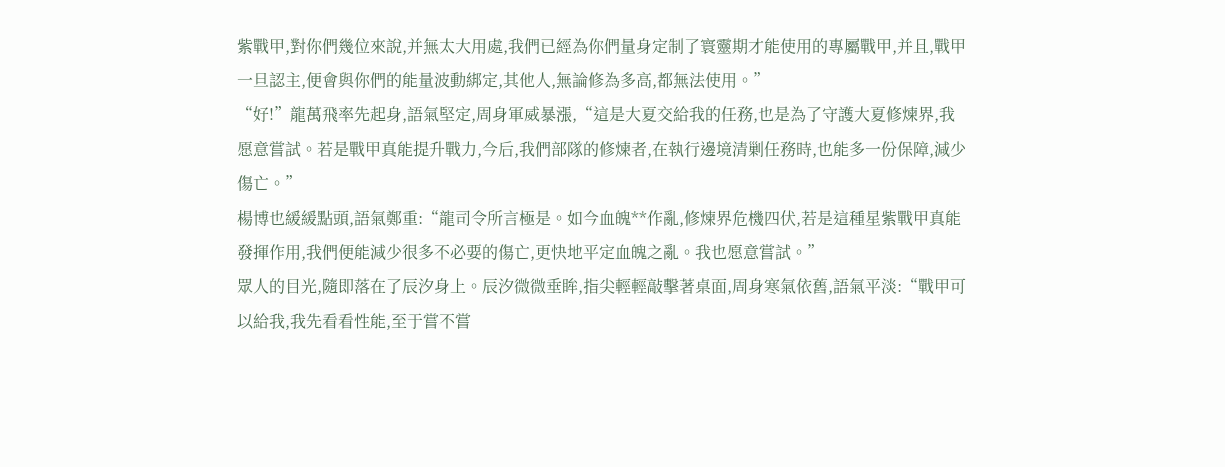紫戰甲,對你們幾位來說,并無太大用處,我們已經為你們量身定制了寰靈期才能使用的專屬戰甲,并且,戰甲一旦認主,便會與你們的能量波動綁定,其他人,無論修為多高,都無法使用。”
“好!”龍萬飛率先起身,語氣堅定,周身軍威暴漲,“這是大夏交給我的任務,也是為了守護大夏修煉界,我愿意嘗試。若是戰甲真能提升戰力,今后,我們部隊的修煉者,在執行邊境清剿任務時,也能多一份保障,減少傷亡。”
楊博也緩緩點頭,語氣鄭重:“龍司令所言極是。如今血魄**作亂,修煉界危機四伏,若是這種星紫戰甲真能發揮作用,我們便能減少很多不必要的傷亡,更快地平定血魄之亂。我也愿意嘗試。”
眾人的目光,隨即落在了辰汐身上。辰汐微微垂眸,指尖輕輕敲擊著桌面,周身寒氣依舊,語氣平淡:“戰甲可以給我,我先看看性能,至于嘗不嘗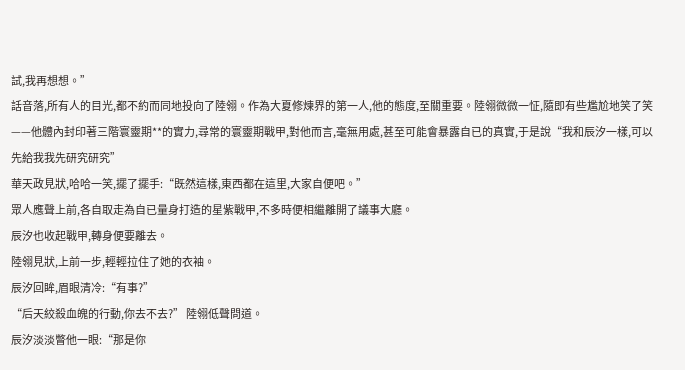試,我再想想。”
話音落,所有人的目光,都不約而同地投向了陸翎。作為大夏修煉界的第一人,他的態度,至關重要。陸翎微微一怔,隨即有些尷尬地笑了笑——他體內封印著三階寰靈期**的實力,尋常的寰靈期戰甲,對他而言,毫無用處,甚至可能會暴露自已的真實,于是說“我和辰汐一樣,可以先給我我先研究研究”
華天政見狀,哈哈一笑,擺了擺手:“既然這樣,東西都在這里,大家自便吧。”
眾人應聲上前,各自取走為自已量身打造的星紫戰甲,不多時便相繼離開了議事大廳。
辰汐也收起戰甲,轉身便要離去。
陸翎見狀,上前一步,輕輕拉住了她的衣袖。
辰汐回眸,眉眼清冷:“有事?”
“后天絞殺血魄的行動,你去不去?” 陸翎低聲問道。
辰汐淡淡瞥他一眼:“那是你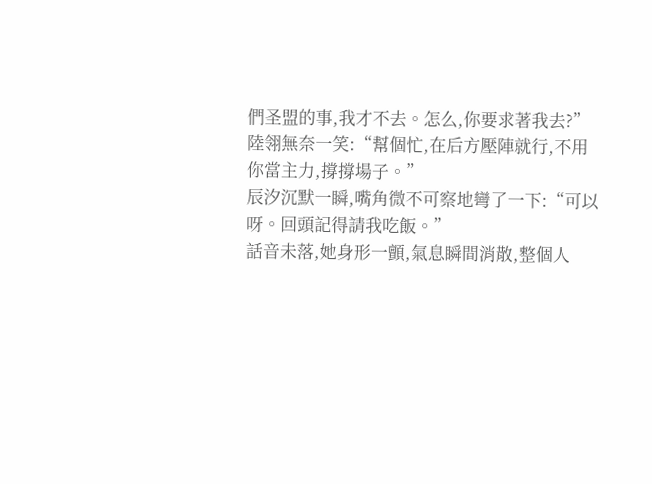們圣盟的事,我才不去。怎么,你要求著我去?”
陸翎無奈一笑:“幫個忙,在后方壓陣就行,不用你當主力,撐撐場子。”
辰汐沉默一瞬,嘴角微不可察地彎了一下:“可以呀。回頭記得請我吃飯。”
話音未落,她身形一顫,氣息瞬間消散,整個人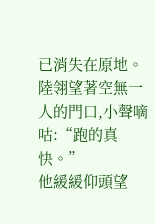已消失在原地。
陸翎望著空無一人的門口,小聲嘀咕:“跑的真快。”
他緩緩仰頭望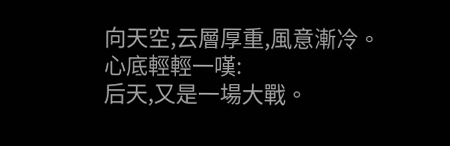向天空,云層厚重,風意漸冷。
心底輕輕一嘆:
后天,又是一場大戰。